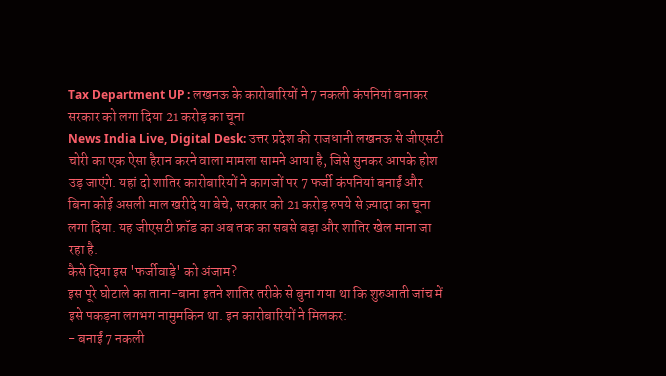Tax Department UP : लखनऊ के कारोबारियों ने 7 नकली कंपनियां बनाकर सरकार को लगा दिया 21 करोड़ का चूना
News India Live, Digital Desk: उत्तर प्रदेश की राजधानी लखनऊ से जीएसटी चोरी का एक ऐसा हैरान करने वाला मामला सामने आया है, जिसे सुनकर आपके होश उड़ जाएंगे. यहां दो शातिर कारोबारियों ने कागजों पर 7 फर्जी कंपनियां बनाईं और बिना कोई असली माल खरीदे या बेचे, सरकार को 21 करोड़ रुपये से ज़्यादा का चूना लगा दिया. यह जीएसटी फ्रॉड का अब तक का सबसे बड़ा और शातिर खेल माना जा रहा है.
कैसे दिया इस 'फर्जीवाड़े' को अंजाम?
इस पूरे घोटाले का ताना-बाना इतने शातिर तरीके से बुना गया था कि शुरुआती जांच में इसे पकड़ना लगभग नामुमकिन था. इन कारोबारियों ने मिलकर:
- बनाईं 7 नकली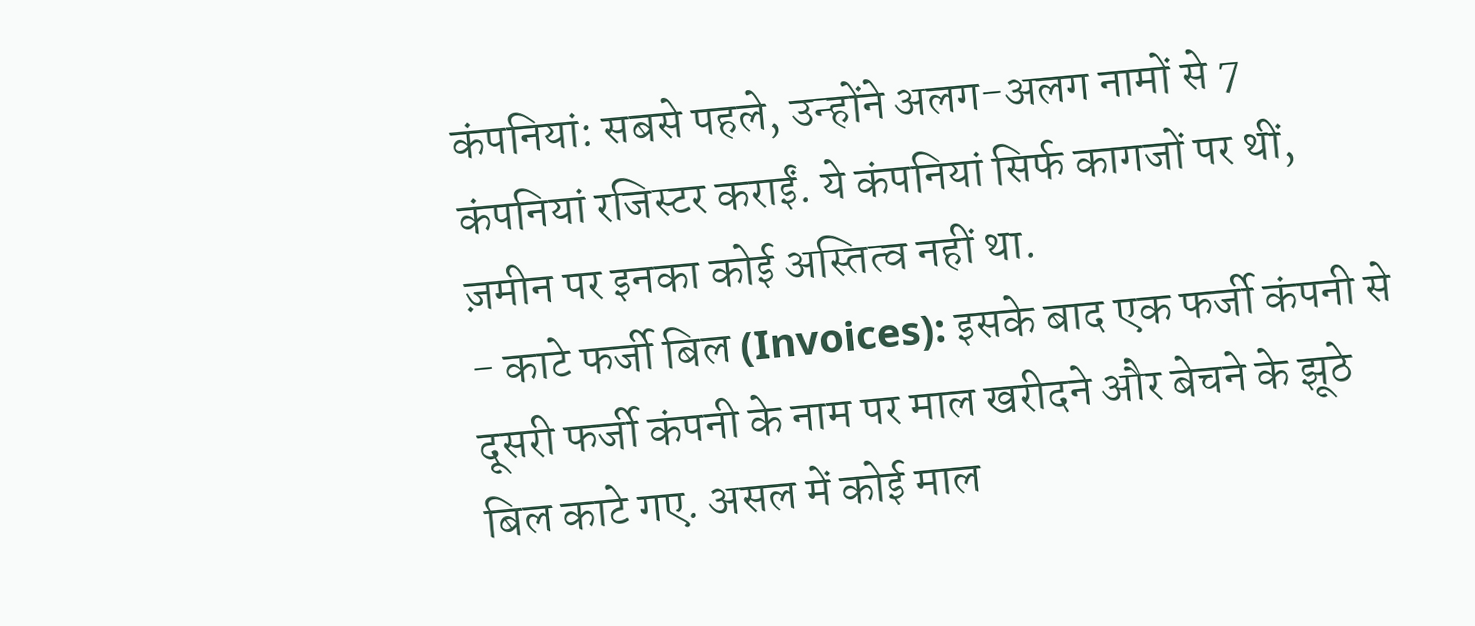कंपनियां: सबसे पहले, उन्होंने अलग-अलग नामों से 7 कंपनियां रजिस्टर कराईं. ये कंपनियां सिर्फ कागजों पर थीं, ज़मीन पर इनका कोई अस्तित्व नहीं था.
- काटे फर्जी बिल (Invoices): इसके बाद एक फर्जी कंपनी से दूसरी फर्जी कंपनी के नाम पर माल खरीदने और बेचने के झूठे बिल काटे गए. असल में कोई माल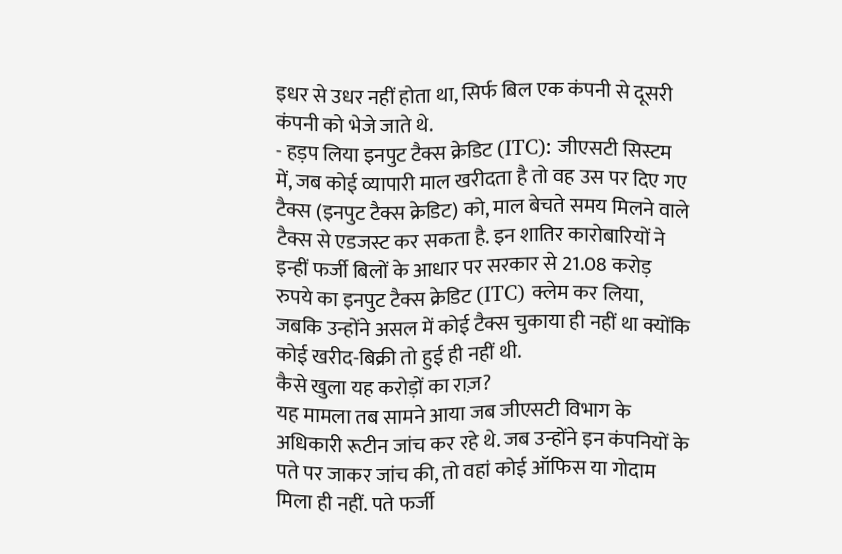इधर से उधर नहीं होता था, सिर्फ बिल एक कंपनी से दूसरी कंपनी को भेजे जाते थे.
- हड़प लिया इनपुट टैक्स क्रेडिट (ITC): जीएसटी सिस्टम में, जब कोई व्यापारी माल खरीदता है तो वह उस पर दिए गए टैक्स (इनपुट टैक्स क्रेडिट) को, माल बेचते समय मिलने वाले टैक्स से एडजस्ट कर सकता है. इन शातिर कारोबारियों ने इन्हीं फर्जी बिलों के आधार पर सरकार से 21.08 करोड़ रुपये का इनपुट टैक्स क्रेडिट (ITC) क्लेम कर लिया, जबकि उन्होंने असल में कोई टैक्स चुकाया ही नहीं था क्योंकि कोई खरीद-बिक्री तो हुई ही नहीं थी.
कैसे खुला यह करोड़ों का राज़?
यह मामला तब सामने आया जब जीएसटी विभाग के अधिकारी रूटीन जांच कर रहे थे. जब उन्होंने इन कंपनियों के पते पर जाकर जांच की, तो वहां कोई ऑफिस या गोदाम मिला ही नहीं. पते फर्जी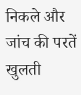निकले और जांच की परतें खुलती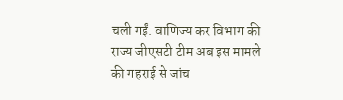चली गईं. वाणिज्य कर विभाग की राज्य जीएसटी टीम अब इस मामले की गहराई से जांच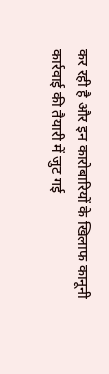कर रही है और इन कारोबारियों के खिलाफ कानूनी कार्रवाई की तैयारी में जुट गई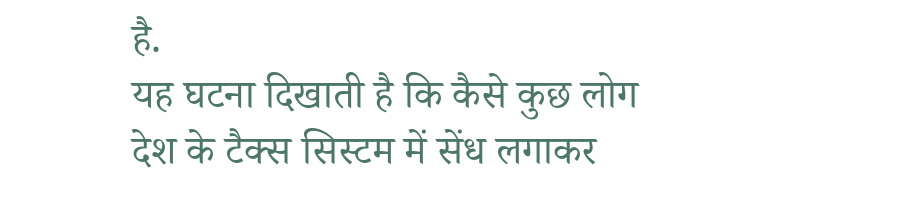है.
यह घटना दिखाती है कि कैसे कुछ लोग देश के टैक्स सिस्टम में सेंध लगाकर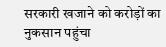सरकारी खजाने को करोड़ों का नुकसान पहुंचा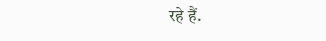रहे हैं.